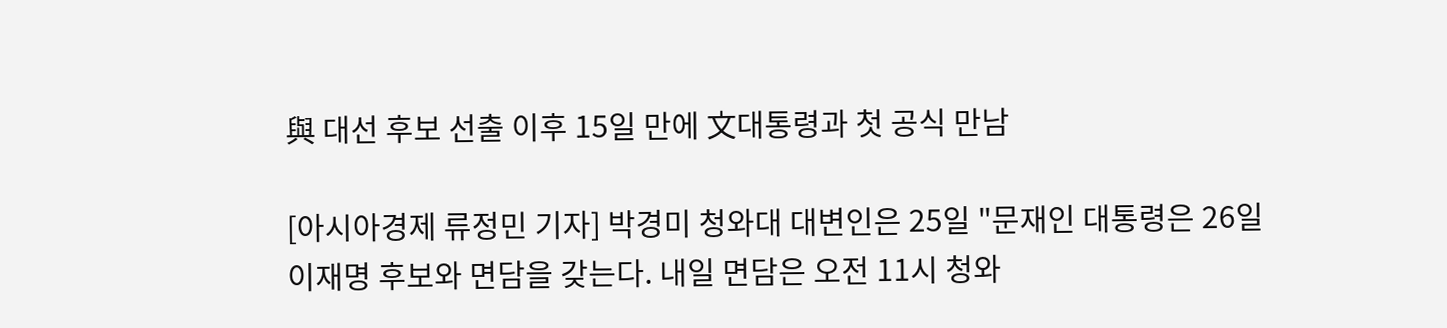與 대선 후보 선출 이후 15일 만에 文대통령과 첫 공식 만남

[아시아경제 류정민 기자] 박경미 청와대 대변인은 25일 "문재인 대통령은 26일 이재명 후보와 면담을 갖는다. 내일 면담은 오전 11시 청와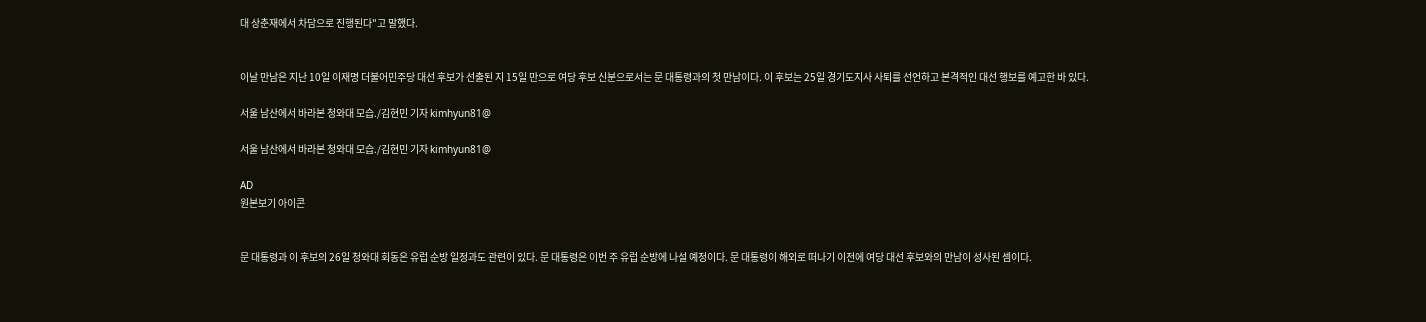대 상춘재에서 차담으로 진행된다"고 말했다.


이날 만남은 지난 10일 이재명 더불어민주당 대선 후보가 선출된 지 15일 만으로 여당 후보 신분으로서는 문 대통령과의 첫 만남이다. 이 후보는 25일 경기도지사 사퇴를 선언하고 본격적인 대선 행보를 예고한 바 있다.

서울 남산에서 바라본 청와대 모습./김현민 기자 kimhyun81@

서울 남산에서 바라본 청와대 모습./김현민 기자 kimhyun81@

AD
원본보기 아이콘


문 대통령과 이 후보의 26일 청와대 회동은 유럽 순방 일정과도 관련이 있다. 문 대통령은 이번 주 유럽 순방에 나설 예정이다. 문 대통령이 해외로 떠나기 이전에 여당 대선 후보와의 만남이 성사된 셈이다.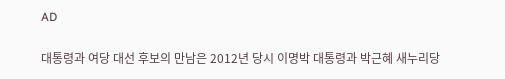AD

대통령과 여당 대선 후보의 만남은 2012년 당시 이명박 대통령과 박근혜 새누리당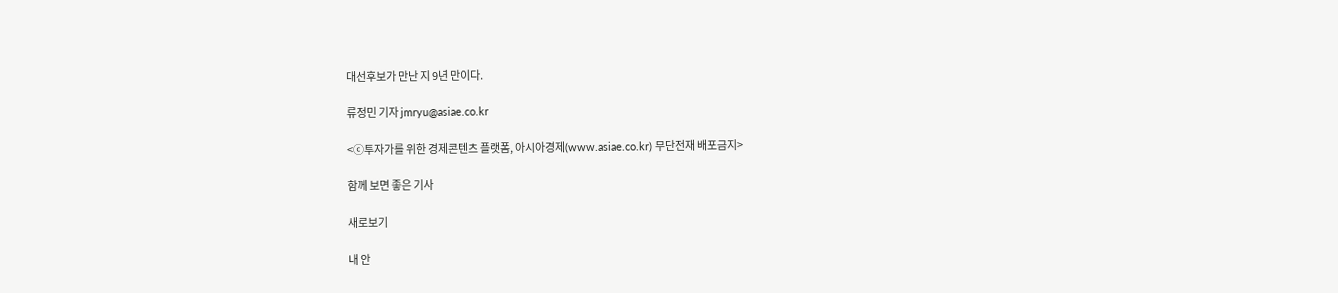대선후보가 만난 지 9년 만이다.

류정민 기자 jmryu@asiae.co.kr

<ⓒ투자가를 위한 경제콘텐츠 플랫폼, 아시아경제(www.asiae.co.kr) 무단전재 배포금지>

함께 보면 좋은 기사

새로보기

내 안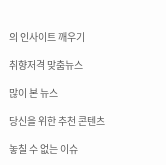의 인사이트 깨우기

취향저격 맞춤뉴스

많이 본 뉴스

당신을 위한 추천 콘텐츠

놓칠 수 없는 이슈